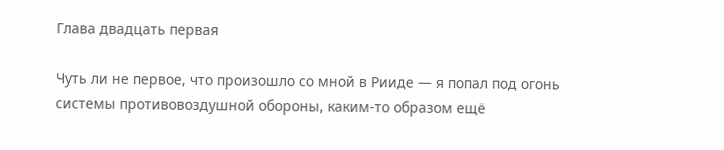Глава двадцать первая

Чуть ли не первое, что произошло со мной в Рииде — я попал под огонь системы противовоздушной обороны, каким-то образом ещё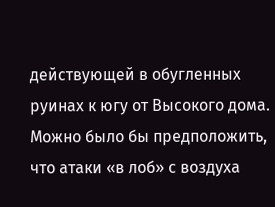действующей в обугленных руинах к югу от Высокого дома. Можно было бы предположить, что атаки «в лоб» с воздуха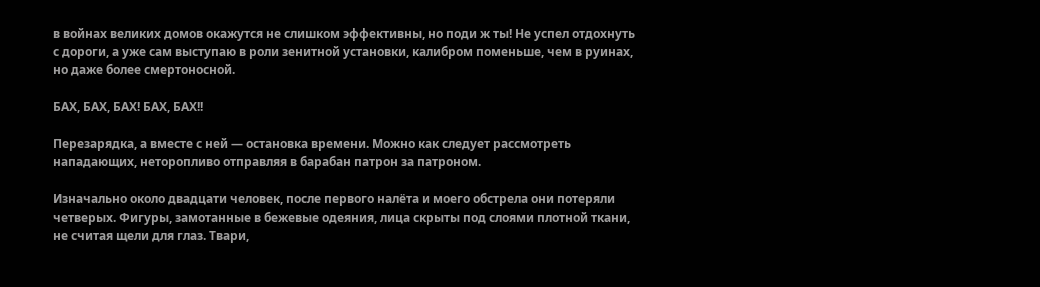в войнах великих домов окажутся не слишком эффективны, но поди ж ты! Не успел отдохнуть с дороги, а уже сам выступаю в роли зенитной установки, калибром поменьше, чем в руинах, но даже более смертоносной.

БАХ, БАХ, БАХ! БАХ, БАХ!!

Перезарядка, а вместе с ней — остановка времени. Можно как следует рассмотреть нападающих, неторопливо отправляя в барабан патрон за патроном.

Изначально около двадцати человек, после первого налёта и моего обстрела они потеряли четверых. Фигуры, замотанные в бежевые одеяния, лица скрыты под слоями плотной ткани, не считая щели для глаз. Твари,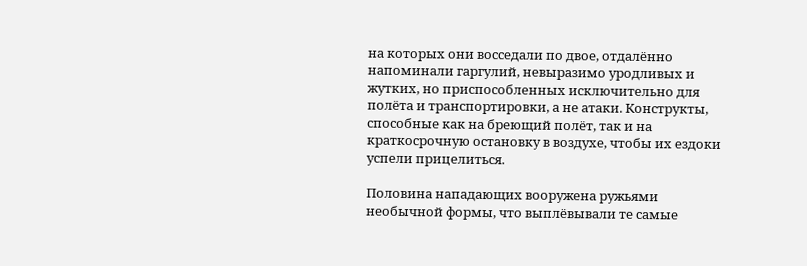на которых они восседали по двое, отдалённо напоминали гаргулий, невыразимо уродливых и жутких, но приспособленных исключительно для полёта и транспортировки, а не атаки. Конструкты, способные как на бреющий полёт, так и на краткосрочную остановку в воздухе, чтобы их ездоки успели прицелиться.

Половина нападающих вооружена ружьями необычной формы, что выплёвывали те самые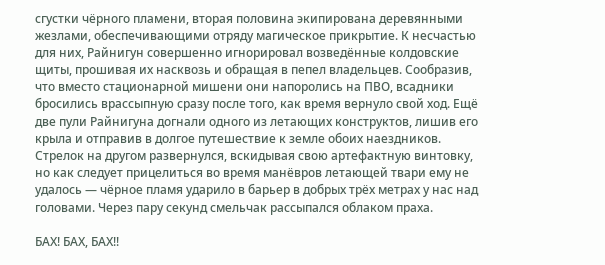сгустки чёрного пламени, вторая половина экипирована деревянными жезлами, обеспечивающими отряду магическое прикрытие. К несчастью для них, Райнигун совершенно игнорировал возведённые колдовские щиты, прошивая их насквозь и обращая в пепел владельцев. Сообразив, что вместо стационарной мишени они напоролись на ПВО, всадники бросились врассыпную сразу после того, как время вернуло свой ход. Ещё две пули Райнигуна догнали одного из летающих конструктов, лишив его крыла и отправив в долгое путешествие к земле обоих наездников. Стрелок на другом развернулся, вскидывая свою артефактную винтовку, но как следует прицелиться во время манёвров летающей твари ему не удалось — чёрное пламя ударило в барьер в добрых трёх метрах у нас над головами. Через пару секунд смельчак рассыпался облаком праха.

БАХ! БАХ, БАХ!!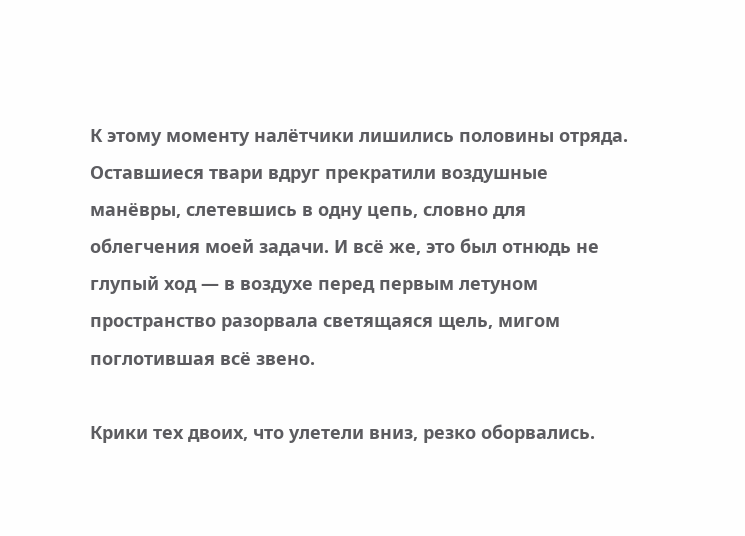К этому моменту налётчики лишились половины отряда. Оставшиеся твари вдруг прекратили воздушные манёвры, слетевшись в одну цепь, словно для облегчения моей задачи. И всё же, это был отнюдь не глупый ход — в воздухе перед первым летуном пространство разорвала светящаяся щель, мигом поглотившая всё звено.

Крики тех двоих, что улетели вниз, резко оборвались.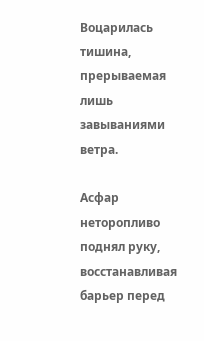Воцарилась тишина, прерываемая лишь завываниями ветра.

Асфар неторопливо поднял руку, восстанавливая барьер перед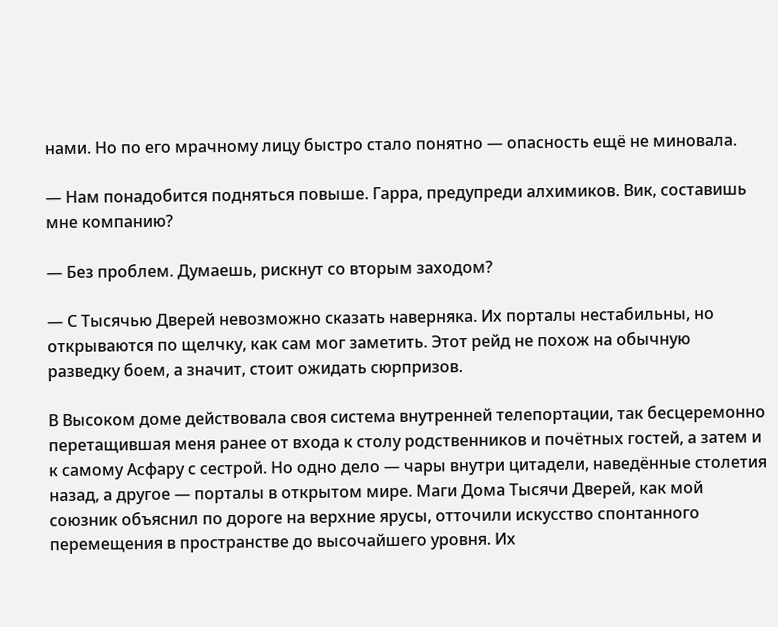нами. Но по его мрачному лицу быстро стало понятно — опасность ещё не миновала.

— Нам понадобится подняться повыше. Гарра, предупреди алхимиков. Вик, составишь мне компанию?

— Без проблем. Думаешь, рискнут со вторым заходом?

— С Тысячью Дверей невозможно сказать наверняка. Их порталы нестабильны, но открываются по щелчку, как сам мог заметить. Этот рейд не похож на обычную разведку боем, а значит, стоит ожидать сюрпризов.

В Высоком доме действовала своя система внутренней телепортации, так бесцеремонно перетащившая меня ранее от входа к столу родственников и почётных гостей, а затем и к самому Асфару с сестрой. Но одно дело — чары внутри цитадели, наведённые столетия назад, а другое — порталы в открытом мире. Маги Дома Тысячи Дверей, как мой союзник объяснил по дороге на верхние ярусы, отточили искусство спонтанного перемещения в пространстве до высочайшего уровня. Их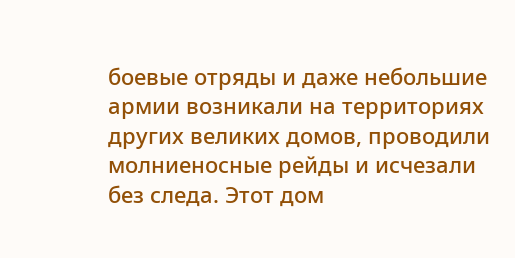боевые отряды и даже небольшие армии возникали на территориях других великих домов, проводили молниеносные рейды и исчезали без следа. Этот дом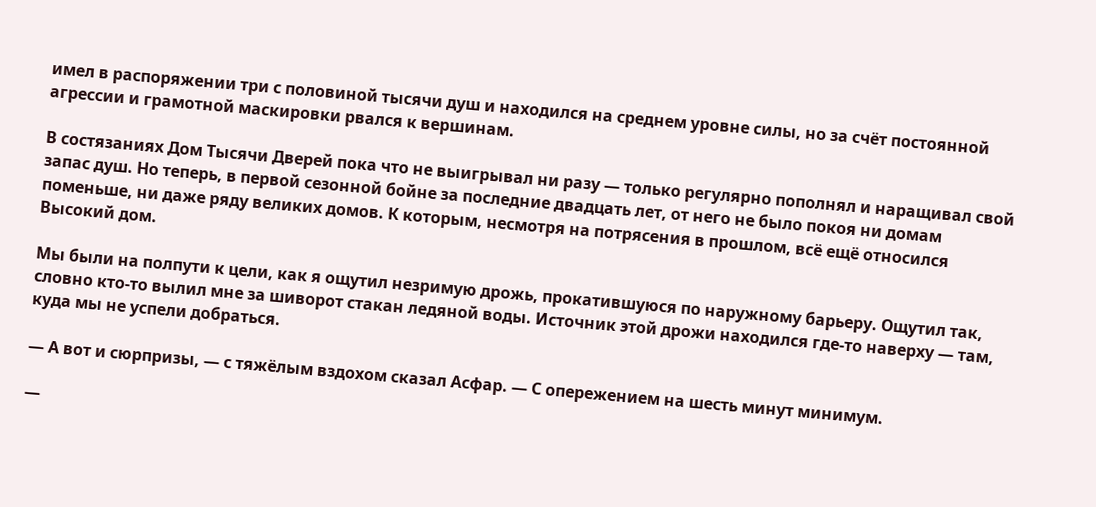имел в распоряжении три с половиной тысячи душ и находился на среднем уровне силы, но за счёт постоянной агрессии и грамотной маскировки рвался к вершинам.

В состязаниях Дом Тысячи Дверей пока что не выигрывал ни разу — только регулярно пополнял и наращивал свой запас душ. Но теперь, в первой сезонной бойне за последние двадцать лет, от него не было покоя ни домам поменьше, ни даже ряду великих домов. К которым, несмотря на потрясения в прошлом, всё ещё относился Высокий дом.

Мы были на полпути к цели, как я ощутил незримую дрожь, прокатившуюся по наружному барьеру. Ощутил так, словно кто-то вылил мне за шиворот стакан ледяной воды. Источник этой дрожи находился где-то наверху — там, куда мы не успели добраться.

— А вот и сюрпризы, — с тяжёлым вздохом сказал Асфар. — С опережением на шесть минут минимум.

—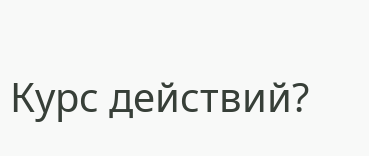Курс действий?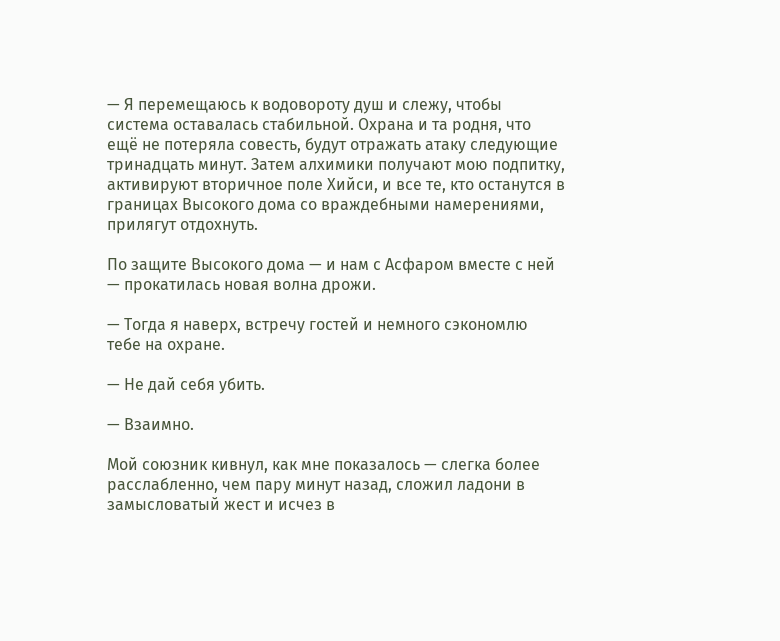— Я перемещаюсь к водовороту душ и слежу, чтобы система оставалась стабильной. Охрана и та родня, что ещё не потеряла совесть, будут отражать атаку следующие тринадцать минут. Затем алхимики получают мою подпитку, активируют вторичное поле Хийси, и все те, кто останутся в границах Высокого дома со враждебными намерениями, прилягут отдохнуть.

По защите Высокого дома — и нам с Асфаром вместе с ней — прокатилась новая волна дрожи.

— Тогда я наверх, встречу гостей и немного сэкономлю тебе на охране.

— Не дай себя убить.

— Взаимно.

Мой союзник кивнул, как мне показалось — слегка более расслабленно, чем пару минут назад, сложил ладони в замысловатый жест и исчез в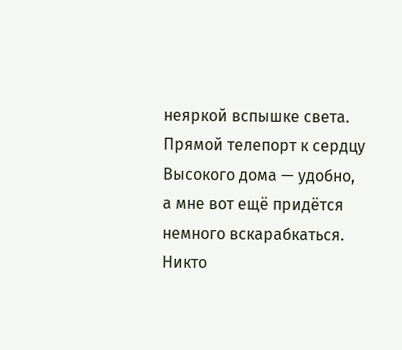неяркой вспышке света. Прямой телепорт к сердцу Высокого дома — удобно, а мне вот ещё придётся немного вскарабкаться. Никто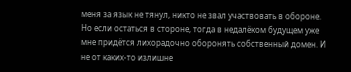меня за язык не тянул, никто не звал участвовать в обороне. Но если остаться в стороне, тогда в недалёком будущем уже мне придётся лихорадочно оборонять собственный домен. И не от каких-то излишне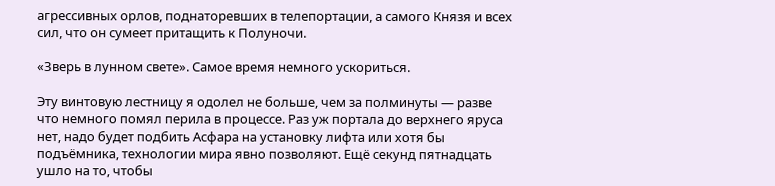агрессивных орлов, поднаторевших в телепортации, а самого Князя и всех сил, что он сумеет притащить к Полуночи.

«Зверь в лунном свете». Самое время немного ускориться.

Эту винтовую лестницу я одолел не больше, чем за полминуты — разве что немного помял перила в процессе. Раз уж портала до верхнего яруса нет, надо будет подбить Асфара на установку лифта или хотя бы подъёмника, технологии мира явно позволяют. Ещё секунд пятнадцать ушло на то, чтобы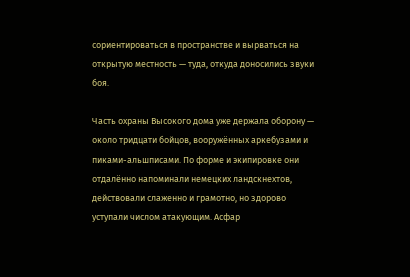сориентироваться в пространстве и вырваться на открытую местность — туда, откуда доносились звуки боя.

Часть охраны Высокого дома уже держала оборону — около тридцати бойцов, вооружённых аркебузами и пиками-альшписами. По форме и экипировке они отдалённо напоминали немецких ландскнехтов, действовали слаженно и грамотно, но здорово уступали числом атакующим. Асфар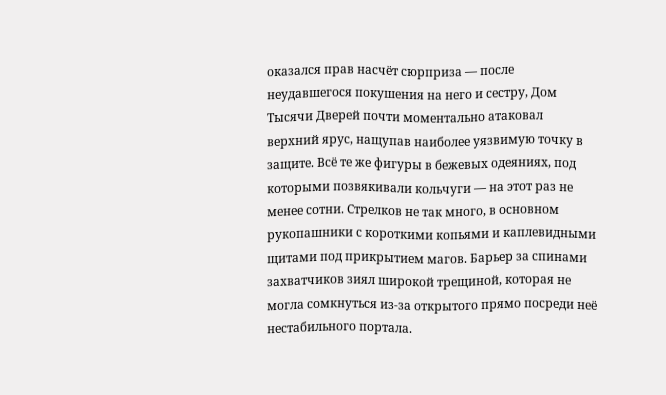оказался прав насчёт сюрприза — после неудавшегося покушения на него и сестру, Дом Тысячи Дверей почти моментально атаковал верхний ярус, нащупав наиболее уязвимую точку в защите. Всё те же фигуры в бежевых одеяниях, под которыми позвякивали кольчуги — на этот раз не менее сотни. Стрелков не так много, в основном рукопашники с короткими копьями и каплевидными щитами под прикрытием магов. Барьер за спинами захватчиков зиял широкой трещиной, которая не могла сомкнуться из-за открытого прямо посреди неё нестабильного портала.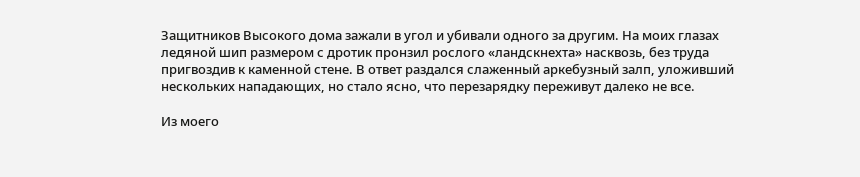Защитников Высокого дома зажали в угол и убивали одного за другим. На моих глазах ледяной шип размером с дротик пронзил рослого «ландскнехта» насквозь, без труда пригвоздив к каменной стене. В ответ раздался слаженный аркебузный залп, уложивший нескольких нападающих, но стало ясно, что перезарядку переживут далеко не все.

Из моего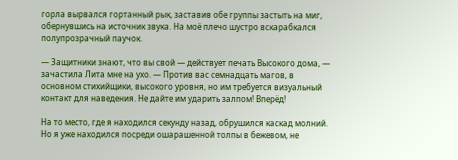горла вырвался гортанный рык, заставив обе группы застыть на миг, обернувшись на источник звука. На моё плечо шустро вскарабкался полупрозрачный паучок.

— Защитники знают, что вы свой — действует печать Высокого дома, — зачастила Лита мне на ухо. — Против вас семнадцать магов, в основном стихийщики, высокого уровня, но им требуется визуальный контакт для наведения. Не дайте им ударить залпом! Вперёд!

На то место, где я находился секунду назад, обрушился каскад молний. Но я уже находился посреди ошарашенной толпы в бежевом, не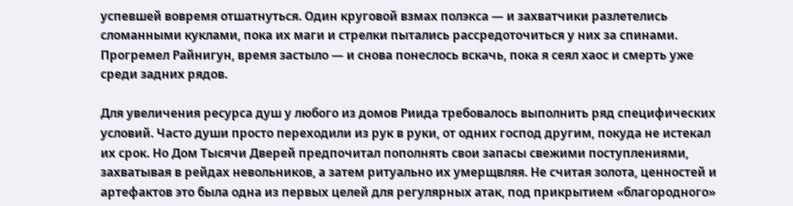успевшей вовремя отшатнуться. Один круговой взмах полэкса — и захватчики разлетелись сломанными куклами, пока их маги и стрелки пытались рассредоточиться у них за спинами. Прогремел Райнигун, время застыло — и снова понеслось вскачь, пока я сеял хаос и смерть уже среди задних рядов.

Для увеличения ресурса душ у любого из домов Риида требовалось выполнить ряд специфических условий. Часто души просто переходили из рук в руки, от одних господ другим, покуда не истекал их срок. Но Дом Тысячи Дверей предпочитал пополнять свои запасы свежими поступлениями, захватывая в рейдах невольников, а затем ритуально их умерщвляя. Не считая золота, ценностей и артефактов это была одна из первых целей для регулярных атак, под прикрытием «благородного»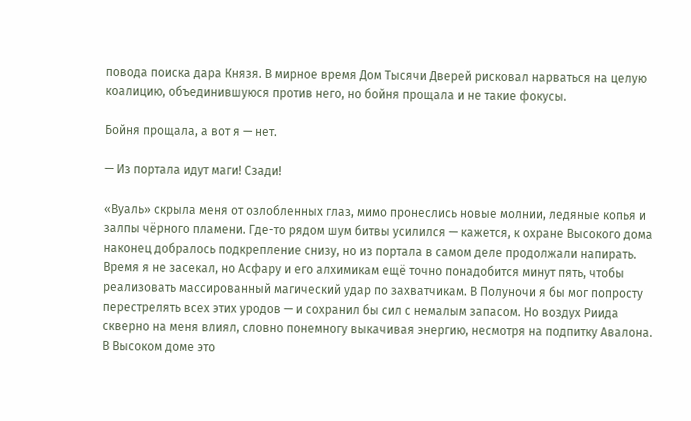повода поиска дара Князя. В мирное время Дом Тысячи Дверей рисковал нарваться на целую коалицию, объединившуюся против него, но бойня прощала и не такие фокусы.

Бойня прощала, а вот я — нет.

— Из портала идут маги! Сзади!

«Вуаль» скрыла меня от озлобленных глаз, мимо пронеслись новые молнии, ледяные копья и залпы чёрного пламени. Где-то рядом шум битвы усилился — кажется, к охране Высокого дома наконец добралось подкрепление снизу, но из портала в самом деле продолжали напирать. Время я не засекал, но Асфару и его алхимикам ещё точно понадобится минут пять, чтобы реализовать массированный магический удар по захватчикам. В Полуночи я бы мог попросту перестрелять всех этих уродов — и сохранил бы сил с немалым запасом. Но воздух Риида скверно на меня влиял, словно понемногу выкачивая энергию, несмотря на подпитку Авалона. В Высоком доме это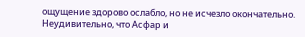ощущение здорово ослабло, но не исчезло окончательно. Неудивительно, что Асфар и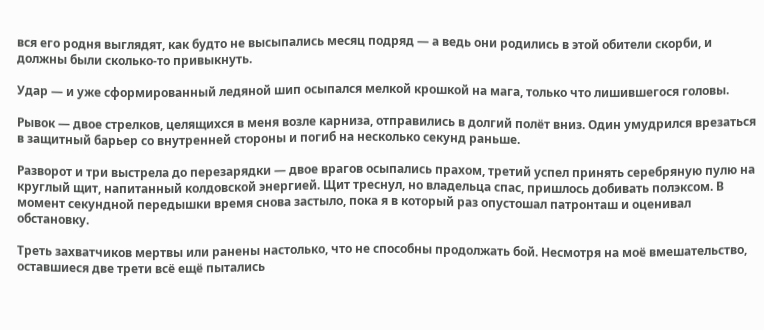вся его родня выглядят, как будто не высыпались месяц подряд — а ведь они родились в этой обители скорби, и должны были сколько-то привыкнуть.

Удар — и уже сформированный ледяной шип осыпался мелкой крошкой на мага, только что лишившегося головы.

Рывок — двое стрелков, целящихся в меня возле карниза, отправились в долгий полёт вниз. Один умудрился врезаться в защитный барьер со внутренней стороны и погиб на несколько секунд раньше.

Разворот и три выстрела до перезарядки — двое врагов осыпались прахом, третий успел принять серебряную пулю на круглый щит, напитанный колдовской энергией. Щит треснул, но владельца спас, пришлось добивать полэксом. В момент секундной передышки время снова застыло, пока я в который раз опустошал патронташ и оценивал обстановку.

Треть захватчиков мертвы или ранены настолько, что не способны продолжать бой. Несмотря на моё вмешательство, оставшиеся две трети всё ещё пытались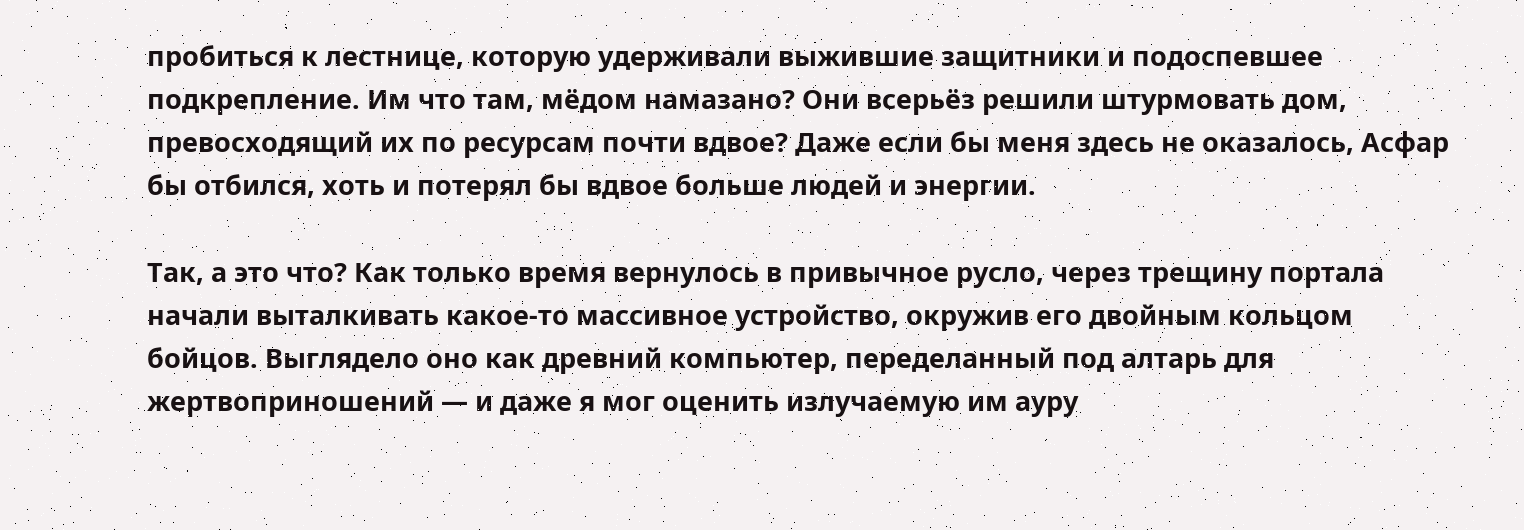пробиться к лестнице, которую удерживали выжившие защитники и подоспевшее подкрепление. Им что там, мёдом намазано? Они всерьёз решили штурмовать дом, превосходящий их по ресурсам почти вдвое? Даже если бы меня здесь не оказалось, Асфар бы отбился, хоть и потерял бы вдвое больше людей и энергии.

Так, а это что? Как только время вернулось в привычное русло, через трещину портала начали выталкивать какое-то массивное устройство, окружив его двойным кольцом бойцов. Выглядело оно как древний компьютер, переделанный под алтарь для жертвоприношений — и даже я мог оценить излучаемую им ауру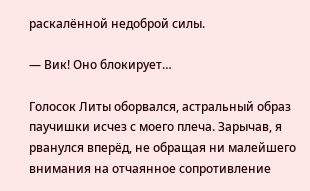раскалённой недоброй силы.

— Вик! Оно блокирует…

Голосок Литы оборвался, астральный образ паучишки исчез с моего плеча. Зарычав, я рванулся вперёд, не обращая ни малейшего внимания на отчаянное сопротивление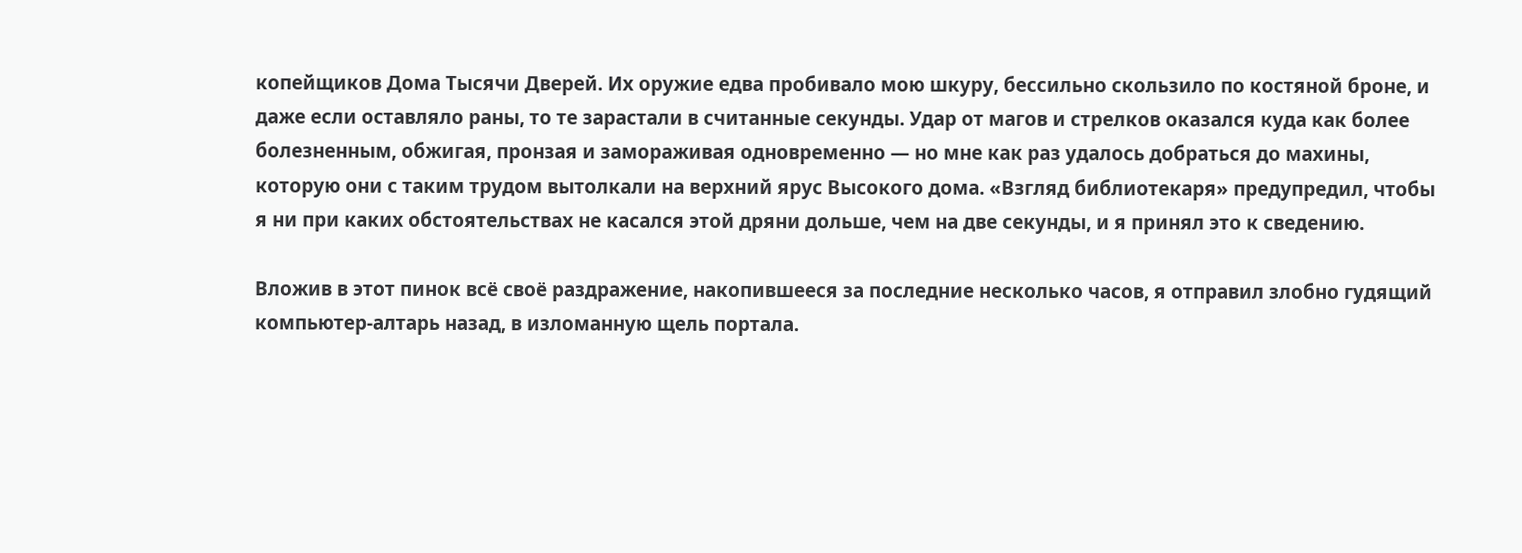копейщиков Дома Тысячи Дверей. Их оружие едва пробивало мою шкуру, бессильно скользило по костяной броне, и даже если оставляло раны, то те зарастали в считанные секунды. Удар от магов и стрелков оказался куда как более болезненным, обжигая, пронзая и замораживая одновременно — но мне как раз удалось добраться до махины, которую они с таким трудом вытолкали на верхний ярус Высокого дома. «Взгляд библиотекаря» предупредил, чтобы я ни при каких обстоятельствах не касался этой дряни дольше, чем на две секунды, и я принял это к сведению.

Вложив в этот пинок всё своё раздражение, накопившееся за последние несколько часов, я отправил злобно гудящий компьютер-алтарь назад, в изломанную щель портала.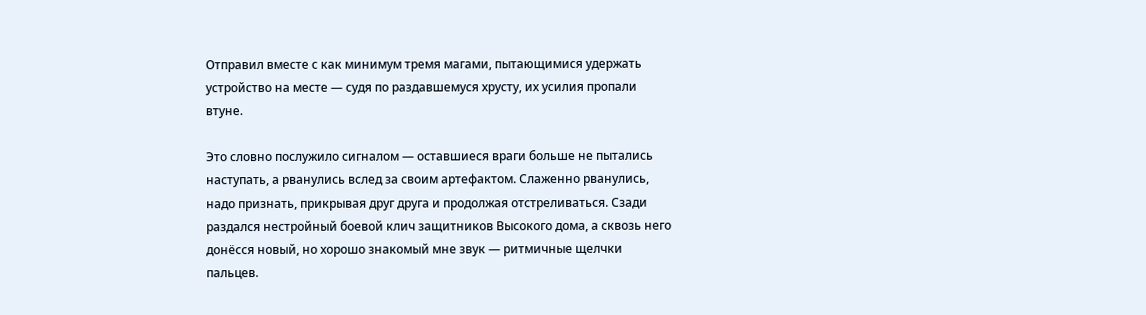Отправил вместе с как минимум тремя магами, пытающимися удержать устройство на месте — судя по раздавшемуся хрусту, их усилия пропали втуне.

Это словно послужило сигналом — оставшиеся враги больше не пытались наступать, а рванулись вслед за своим артефактом. Слаженно рванулись, надо признать, прикрывая друг друга и продолжая отстреливаться. Сзади раздался нестройный боевой клич защитников Высокого дома, а сквозь него донёсся новый, но хорошо знакомый мне звук — ритмичные щелчки пальцев.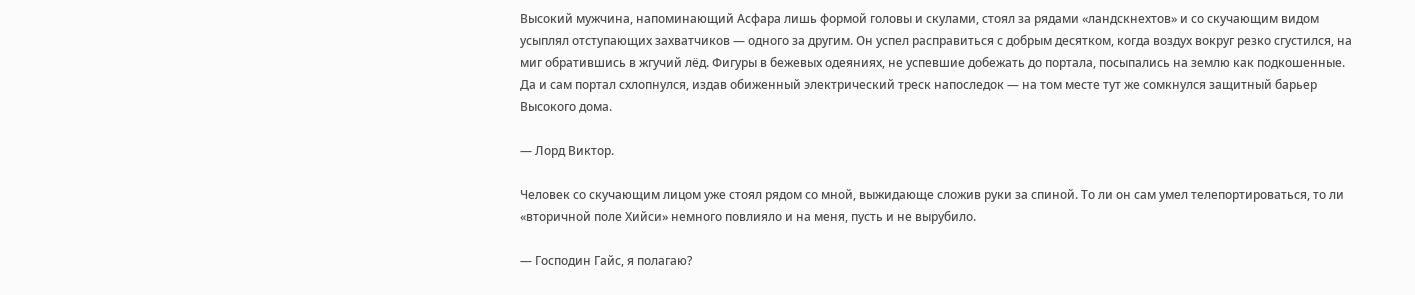Высокий мужчина, напоминающий Асфара лишь формой головы и скулами, стоял за рядами «ландскнехтов» и со скучающим видом усыплял отступающих захватчиков — одного за другим. Он успел расправиться с добрым десятком, когда воздух вокруг резко сгустился, на миг обратившись в жгучий лёд. Фигуры в бежевых одеяниях, не успевшие добежать до портала, посыпались на землю как подкошенные. Да и сам портал схлопнулся, издав обиженный электрический треск напоследок — на том месте тут же сомкнулся защитный барьер Высокого дома.

— Лорд Виктор.

Человек со скучающим лицом уже стоял рядом со мной, выжидающе сложив руки за спиной. То ли он сам умел телепортироваться, то ли «вторичной поле Хийси» немного повлияло и на меня, пусть и не вырубило.

— Господин Гайс, я полагаю?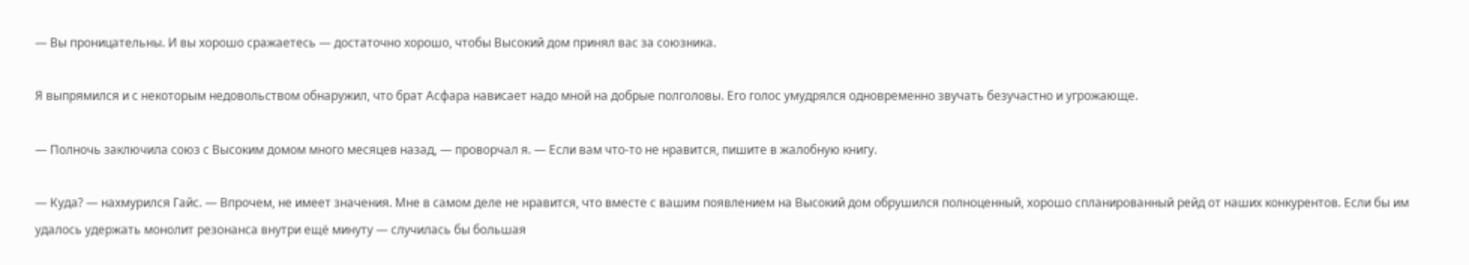— Вы проницательны. И вы хорошо сражаетесь — достаточно хорошо, чтобы Высокий дом принял вас за союзника.

Я выпрямился и с некоторым недовольством обнаружил, что брат Асфара нависает надо мной на добрые полголовы. Его голос умудрялся одновременно звучать безучастно и угрожающе.

— Полночь заключила союз с Высоким домом много месяцев назад, — проворчал я. — Если вам что-то не нравится, пишите в жалобную книгу.

— Куда? — нахмурился Гайс. — Впрочем, не имеет значения. Мне в самом деле не нравится, что вместе с вашим появлением на Высокий дом обрушился полноценный, хорошо спланированный рейд от наших конкурентов. Если бы им удалось удержать монолит резонанса внутри ещё минуту — случилась бы большая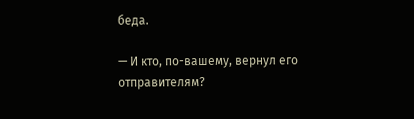беда.

— И кто, по-вашему, вернул его отправителям?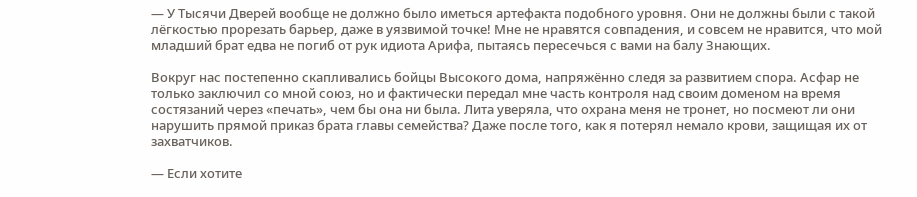— У Тысячи Дверей вообще не должно было иметься артефакта подобного уровня. Они не должны были с такой лёгкостью прорезать барьер, даже в уязвимой точке! Мне не нравятся совпадения, и совсем не нравится, что мой младший брат едва не погиб от рук идиота Арифа, пытаясь пересечься с вами на балу Знающих.

Вокруг нас постепенно скапливались бойцы Высокого дома, напряжённо следя за развитием спора. Асфар не только заключил со мной союз, но и фактически передал мне часть контроля над своим доменом на время состязаний через «печать», чем бы она ни была. Лита уверяла, что охрана меня не тронет, но посмеют ли они нарушить прямой приказ брата главы семейства? Даже после того, как я потерял немало крови, защищая их от захватчиков.

— Если хотите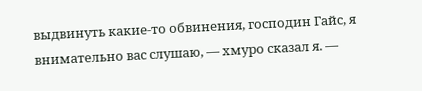выдвинуть какие-то обвинения, господин Гайс, я внимательно вас слушаю, — хмуро сказал я. —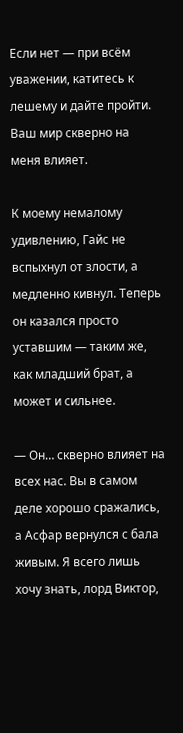Если нет — при всём уважении, катитесь к лешему и дайте пройти. Ваш мир скверно на меня влияет.

К моему немалому удивлению, Гайс не вспыхнул от злости, а медленно кивнул. Теперь он казался просто уставшим — таким же, как младший брат, а может и сильнее.

— Он… скверно влияет на всех нас. Вы в самом деле хорошо сражались, а Асфар вернулся с бала живым. Я всего лишь хочу знать, лорд Виктор,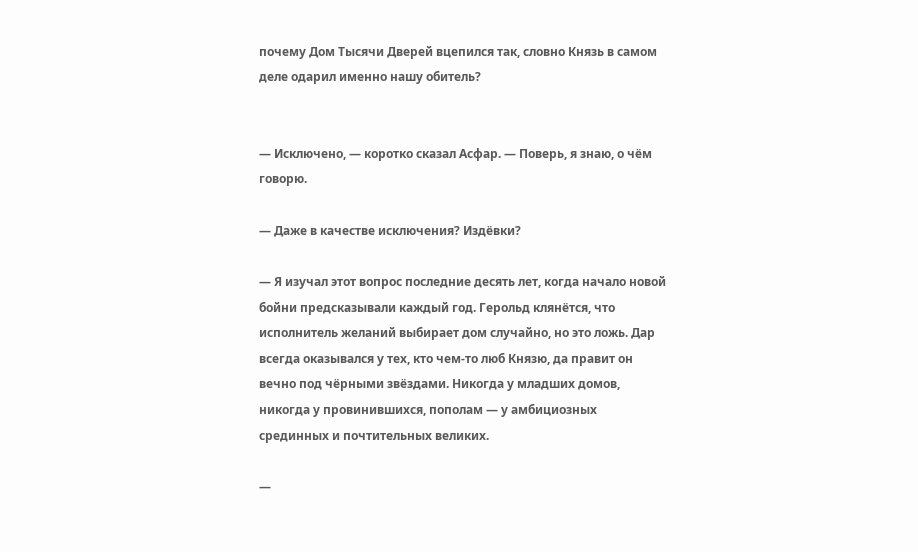почему Дом Тысячи Дверей вцепился так, словно Князь в самом деле одарил именно нашу обитель?


— Исключено, — коротко сказал Асфар. — Поверь, я знаю, о чём говорю.

— Даже в качестве исключения? Издёвки?

— Я изучал этот вопрос последние десять лет, когда начало новой бойни предсказывали каждый год. Герольд клянётся, что исполнитель желаний выбирает дом случайно, но это ложь. Дар всегда оказывался у тех, кто чем-то люб Князю, да правит он вечно под чёрными звёздами. Никогда у младших домов, никогда у провинившихся, пополам — у амбициозных срединных и почтительных великих.

—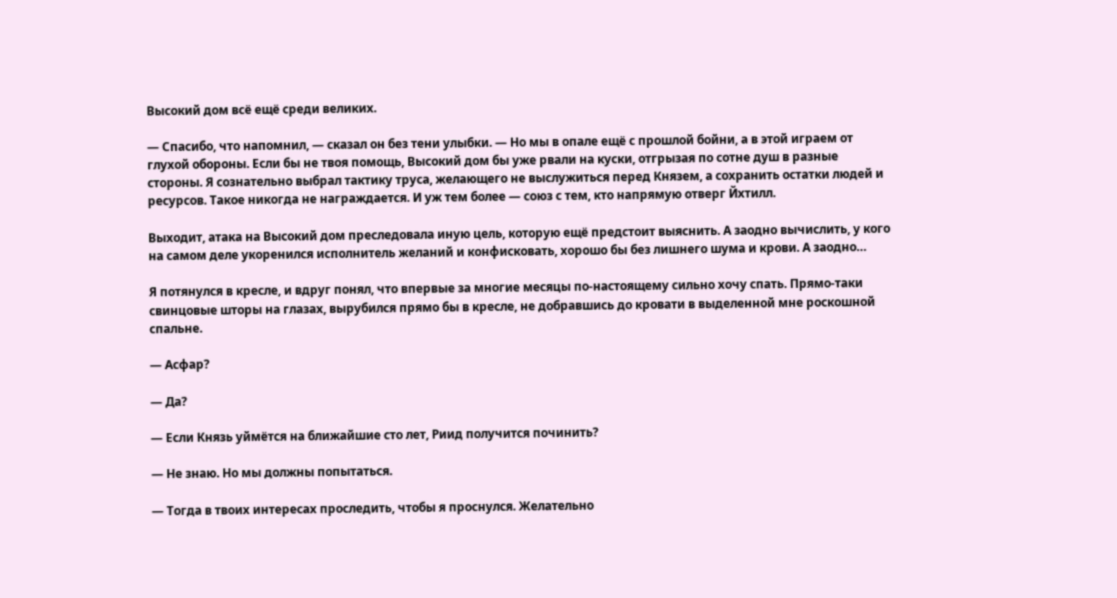Высокий дом всё ещё среди великих.

— Спасибо, что напомнил, — сказал он без тени улыбки. — Но мы в опале ещё с прошлой бойни, а в этой играем от глухой обороны. Если бы не твоя помощь, Высокий дом бы уже рвали на куски, отгрызая по сотне душ в разные стороны. Я сознательно выбрал тактику труса, желающего не выслужиться перед Князем, а сохранить остатки людей и ресурсов. Такое никогда не награждается. И уж тем более — союз с тем, кто напрямую отверг Йхтилл.

Выходит, атака на Высокий дом преследовала иную цель, которую ещё предстоит выяснить. А заодно вычислить, у кого на самом деле укоренился исполнитель желаний и конфисковать, хорошо бы без лишнего шума и крови. А заодно…

Я потянулся в кресле, и вдруг понял, что впервые за многие месяцы по-настоящему сильно хочу спать. Прямо-таки свинцовые шторы на глазах, вырубился прямо бы в кресле, не добравшись до кровати в выделенной мне роскошной спальне.

— Асфар?

— Да?

— Если Князь уймётся на ближайшие сто лет, Риид получится починить?

— Не знаю. Но мы должны попытаться.

— Тогда в твоих интересах проследить, чтобы я проснулся. Желательно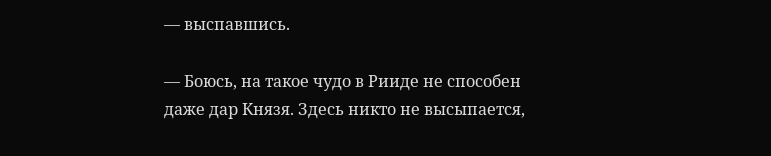— выспавшись.

— Боюсь, на такое чудо в Рииде не способен даже дар Князя. Здесь никто не высыпается,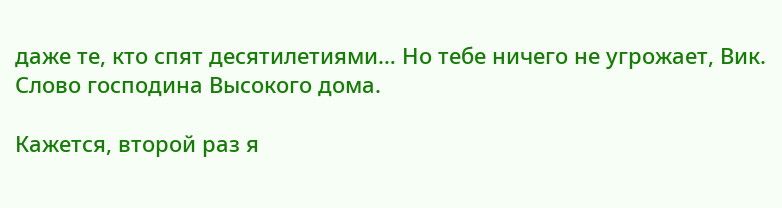даже те, кто спят десятилетиями… Но тебе ничего не угрожает, Вик. Слово господина Высокого дома.

Кажется, второй раз я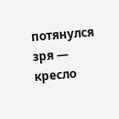потянулся зря — кресло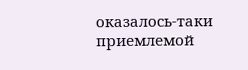оказалось-таки приемлемой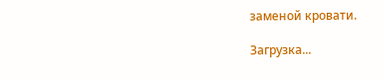заменой кровати.

Загрузка...